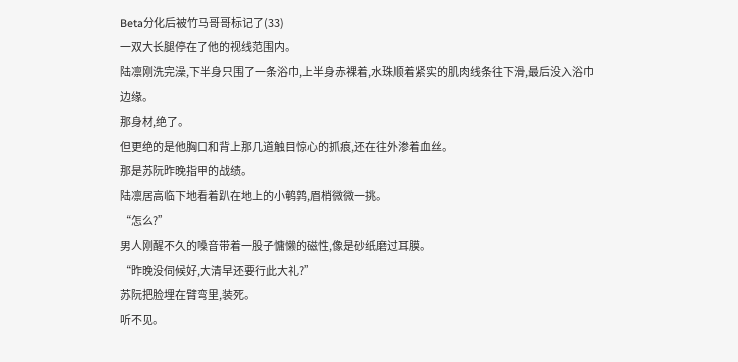Beta分化后被竹马哥哥标记了(33)
一双大长腿停在了他的视线范围内。
陆凛刚洗完澡,下半身只围了一条浴巾,上半身赤裸着,水珠顺着紧实的肌肉线条往下滑,最后没入浴巾边缘。
那身材,绝了。
但更绝的是他胸口和背上那几道触目惊心的抓痕,还在往外渗着血丝。
那是苏阮昨晚指甲的战绩。
陆凛居高临下地看着趴在地上的小鹌鹑,眉梢微微一挑。
“怎么?”
男人刚醒不久的嗓音带着一股子慵懒的磁性,像是砂纸磨过耳膜。
“昨晚没伺候好,大清早还要行此大礼?”
苏阮把脸埋在臂弯里,装死。
听不见。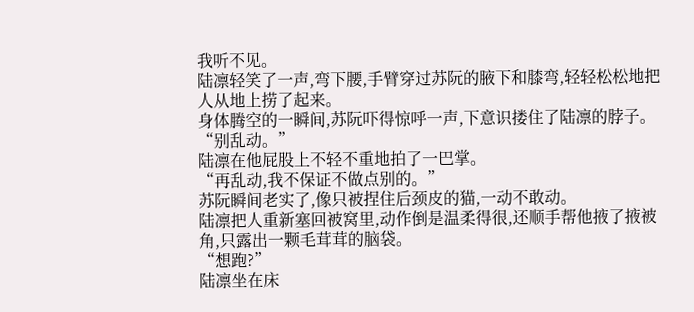我听不见。
陆凛轻笑了一声,弯下腰,手臂穿过苏阮的腋下和膝弯,轻轻松松地把人从地上捞了起来。
身体腾空的一瞬间,苏阮吓得惊呼一声,下意识搂住了陆凛的脖子。
“别乱动。”
陆凛在他屁股上不轻不重地拍了一巴掌。
“再乱动,我不保证不做点别的。”
苏阮瞬间老实了,像只被捏住后颈皮的猫,一动不敢动。
陆凛把人重新塞回被窝里,动作倒是温柔得很,还顺手帮他掖了掖被角,只露出一颗毛茸茸的脑袋。
“想跑?”
陆凛坐在床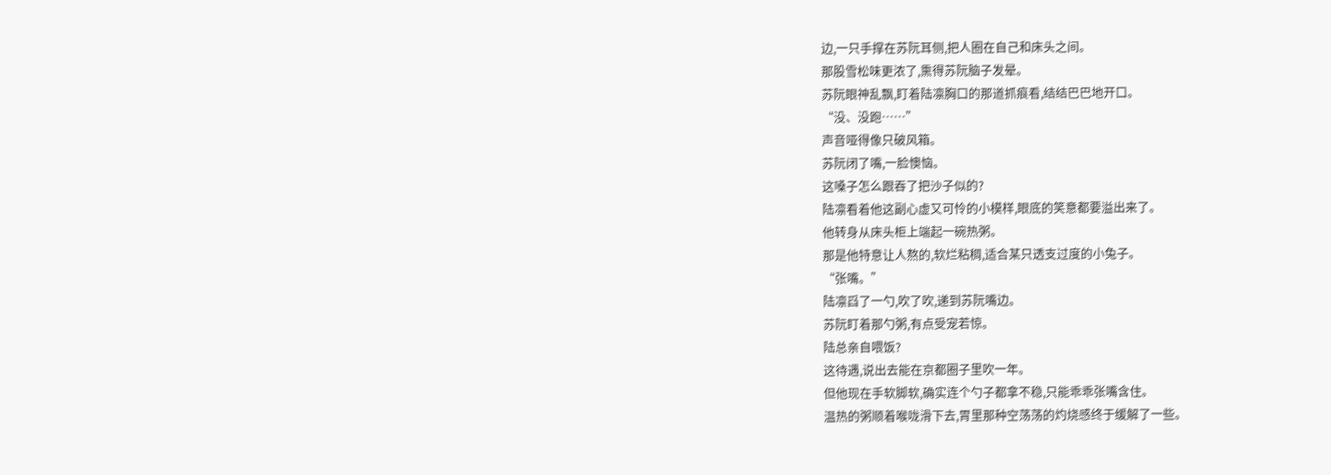边,一只手撑在苏阮耳侧,把人圈在自己和床头之间。
那股雪松味更浓了,熏得苏阮脑子发晕。
苏阮眼神乱飘,盯着陆凛胸口的那道抓痕看,结结巴巴地开口。
“没、没跑……”
声音哑得像只破风箱。
苏阮闭了嘴,一脸懊恼。
这嗓子怎么跟吞了把沙子似的?
陆凛看着他这副心虚又可怜的小模样,眼底的笑意都要溢出来了。
他转身从床头柜上端起一碗热粥。
那是他特意让人熬的,软烂粘稠,适合某只透支过度的小兔子。
“张嘴。”
陆凛舀了一勺,吹了吹,递到苏阮嘴边。
苏阮盯着那勺粥,有点受宠若惊。
陆总亲自喂饭?
这待遇,说出去能在京都圈子里吹一年。
但他现在手软脚软,确实连个勺子都拿不稳,只能乖乖张嘴含住。
温热的粥顺着喉咙滑下去,胃里那种空荡荡的灼烧感终于缓解了一些。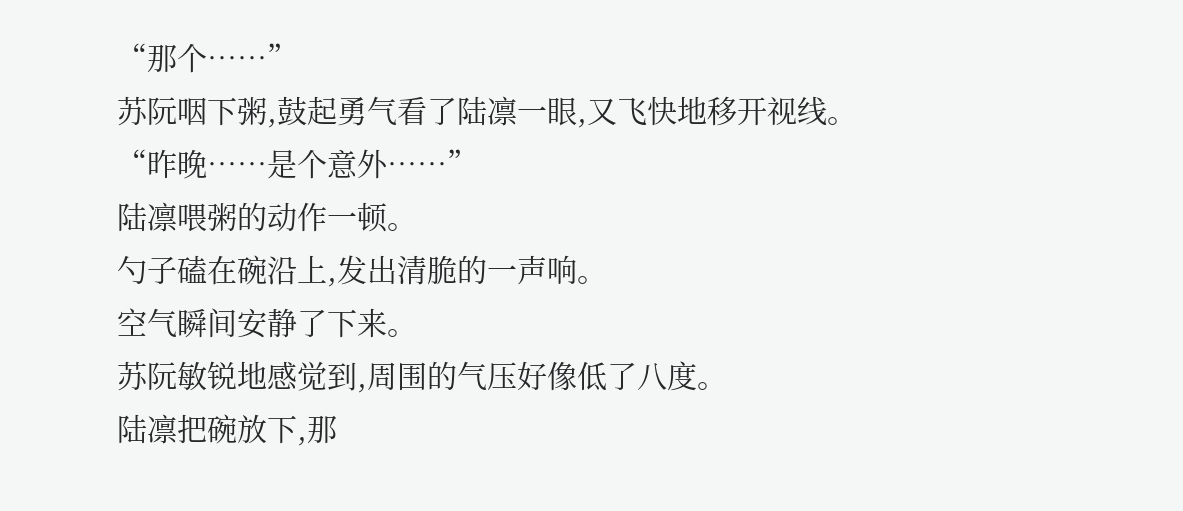“那个……”
苏阮咽下粥,鼓起勇气看了陆凛一眼,又飞快地移开视线。
“昨晚……是个意外……”
陆凛喂粥的动作一顿。
勺子磕在碗沿上,发出清脆的一声响。
空气瞬间安静了下来。
苏阮敏锐地感觉到,周围的气压好像低了八度。
陆凛把碗放下,那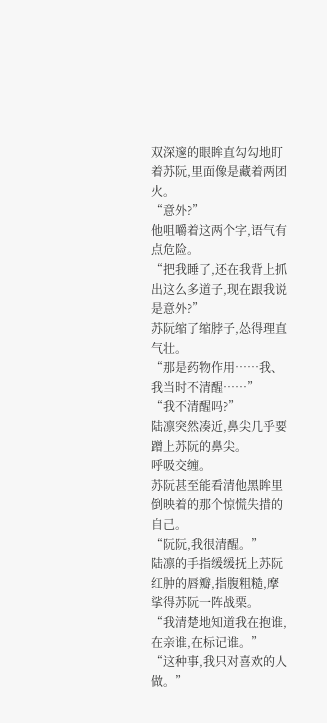双深邃的眼眸直勾勾地盯着苏阮,里面像是藏着两团火。
“意外?”
他咀嚼着这两个字,语气有点危险。
“把我睡了,还在我背上抓出这么多道子,现在跟我说是意外?”
苏阮缩了缩脖子,怂得理直气壮。
“那是药物作用……我、我当时不清醒……”
“我不清醒吗?”
陆凛突然凑近,鼻尖几乎要蹭上苏阮的鼻尖。
呼吸交缠。
苏阮甚至能看清他黑眸里倒映着的那个惊慌失措的自己。
“阮阮,我很清醒。”
陆凛的手指缓缓抚上苏阮红肿的唇瓣,指腹粗糙,摩挲得苏阮一阵战栗。
“我清楚地知道我在抱谁,在亲谁,在标记谁。”
“这种事,我只对喜欢的人做。”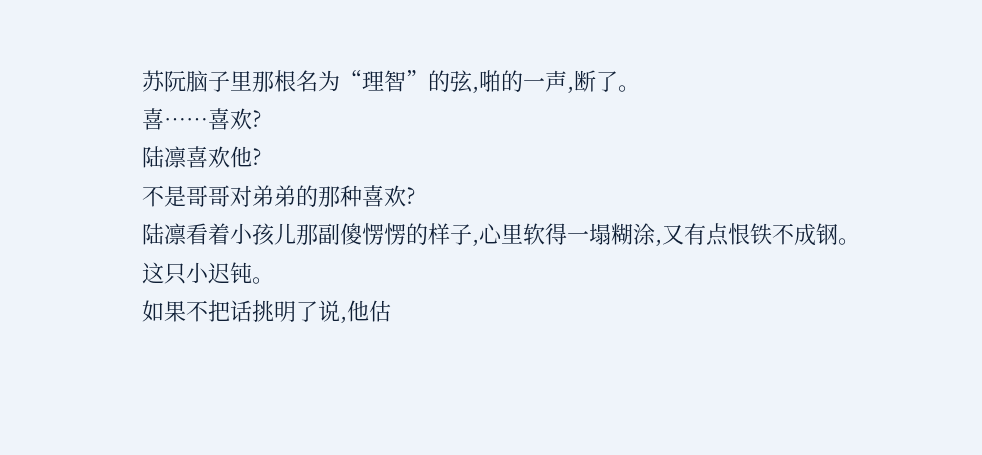苏阮脑子里那根名为“理智”的弦,啪的一声,断了。
喜……喜欢?
陆凛喜欢他?
不是哥哥对弟弟的那种喜欢?
陆凛看着小孩儿那副傻愣愣的样子,心里软得一塌糊涂,又有点恨铁不成钢。
这只小迟钝。
如果不把话挑明了说,他估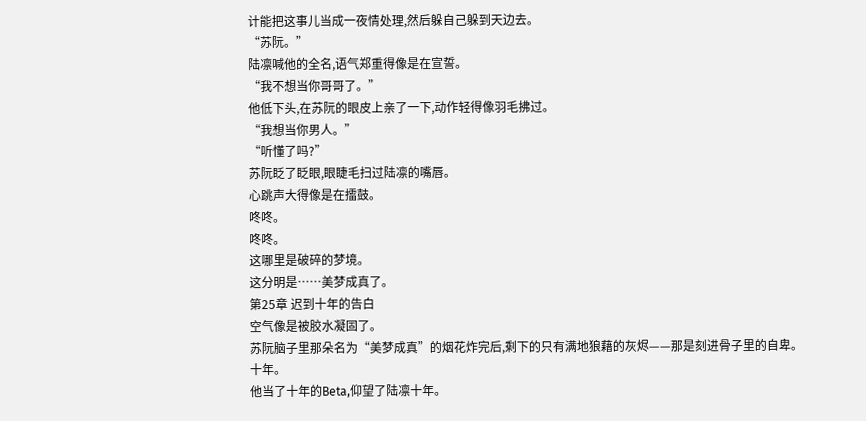计能把这事儿当成一夜情处理,然后躲自己躲到天边去。
“苏阮。”
陆凛喊他的全名,语气郑重得像是在宣誓。
“我不想当你哥哥了。”
他低下头,在苏阮的眼皮上亲了一下,动作轻得像羽毛拂过。
“我想当你男人。”
“听懂了吗?”
苏阮眨了眨眼,眼睫毛扫过陆凛的嘴唇。
心跳声大得像是在擂鼓。
咚咚。
咚咚。
这哪里是破碎的梦境。
这分明是……美梦成真了。
第25章 迟到十年的告白
空气像是被胶水凝固了。
苏阮脑子里那朵名为“美梦成真”的烟花炸完后,剩下的只有满地狼藉的灰烬——那是刻进骨子里的自卑。
十年。
他当了十年的Beta,仰望了陆凛十年。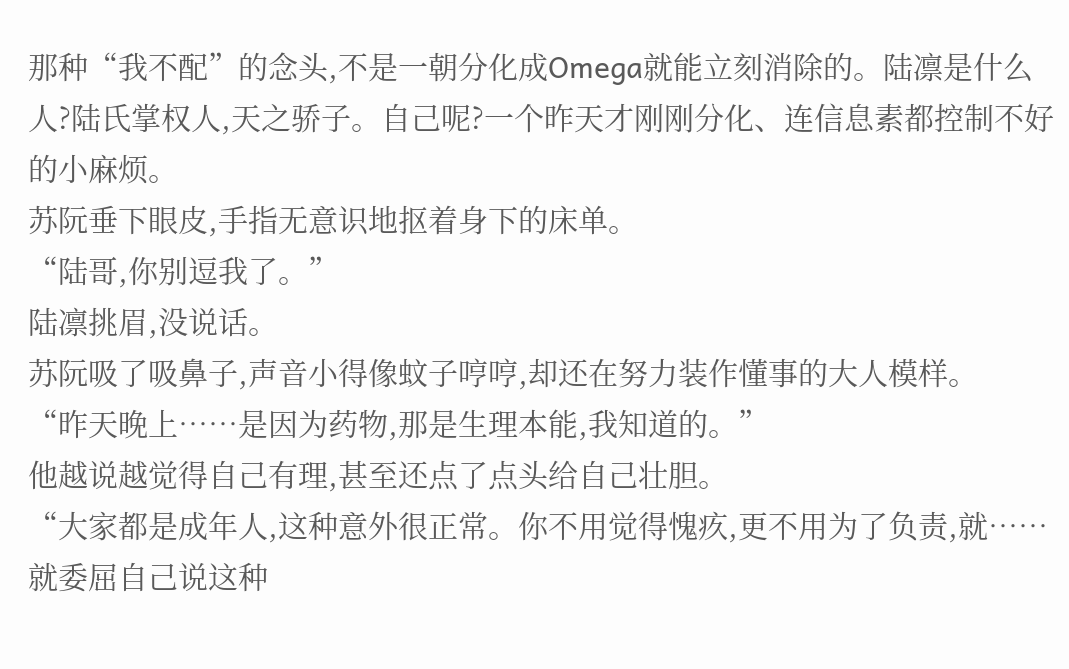那种“我不配”的念头,不是一朝分化成Omega就能立刻消除的。陆凛是什么人?陆氏掌权人,天之骄子。自己呢?一个昨天才刚刚分化、连信息素都控制不好的小麻烦。
苏阮垂下眼皮,手指无意识地抠着身下的床单。
“陆哥,你别逗我了。”
陆凛挑眉,没说话。
苏阮吸了吸鼻子,声音小得像蚊子哼哼,却还在努力装作懂事的大人模样。
“昨天晚上……是因为药物,那是生理本能,我知道的。”
他越说越觉得自己有理,甚至还点了点头给自己壮胆。
“大家都是成年人,这种意外很正常。你不用觉得愧疚,更不用为了负责,就……就委屈自己说这种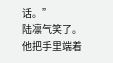话。”
陆凛气笑了。
他把手里端着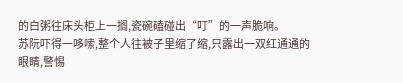的白粥往床头柜上一搁,瓷碗磕碰出“叮”的一声脆响。
苏阮吓得一哆嗦,整个人往被子里缩了缩,只露出一双红通通的眼睛,警惕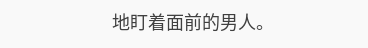地盯着面前的男人。